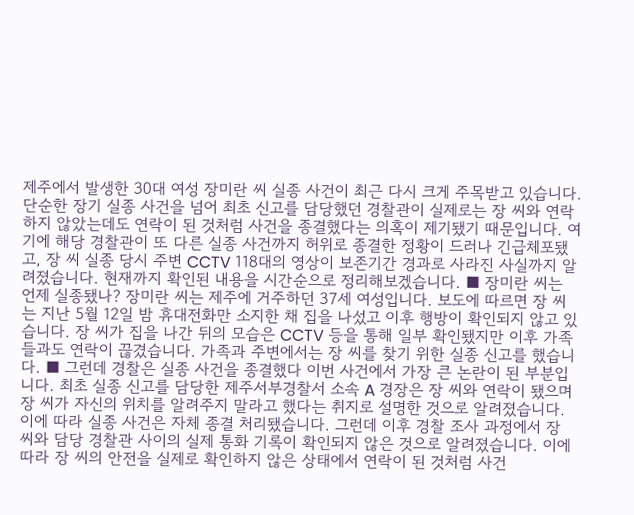제주에서 발생한 30대 여성 장미란 씨 실종 사건이 최근 다시 크게 주목받고 있습니다. 단순한 장기 실종 사건을 넘어 최초 신고를 담당했던 경찰관이 실제로는 장 씨와 연락하지 않았는데도 연락이 된 것처럼 사건을 종결했다는 의혹이 제기됐기 때문입니다. 여기에 해당 경찰관이 또 다른 실종 사건까지 허위로 종결한 정황이 드러나 긴급체포됐고, 장 씨 실종 당시 주변 CCTV 118대의 영상이 보존기간 경과로 사라진 사실까지 알려졌습니다. 현재까지 확인된 내용을 시간순으로 정리해보겠습니다. ■ 장미란 씨는 언제 실종됐나? 장미란 씨는 제주에 거주하던 37세 여성입니다. 보도에 따르면 장 씨는 지난 5월 12일 밤 휴대전화만 소지한 채 집을 나섰고 이후 행방이 확인되지 않고 있습니다. 장 씨가 집을 나간 뒤의 모습은 CCTV 등을 통해 일부 확인됐지만 이후 가족들과도 연락이 끊겼습니다. 가족과 주변에서는 장 씨를 찾기 위한 실종 신고를 했습니다. ■ 그런데 경찰은 실종 사건을 종결했다 이번 사건에서 가장 큰 논란이 된 부분입니다. 최초 실종 신고를 담당한 제주서부경찰서 소속 A 경장은 장 씨와 연락이 됐으며 장 씨가 자신의 위치를 알려주지 말라고 했다는 취지로 설명한 것으로 알려졌습니다. 이에 따라 실종 사건은 자체 종결 처리됐습니다. 그런데 이후 경찰 조사 과정에서 장 씨와 담당 경찰관 사이의 실제 통화 기록이 확인되지 않은 것으로 알려졌습니다. 이에 따라 장 씨의 안전을 실제로 확인하지 않은 상태에서 연락이 된 것처럼 사건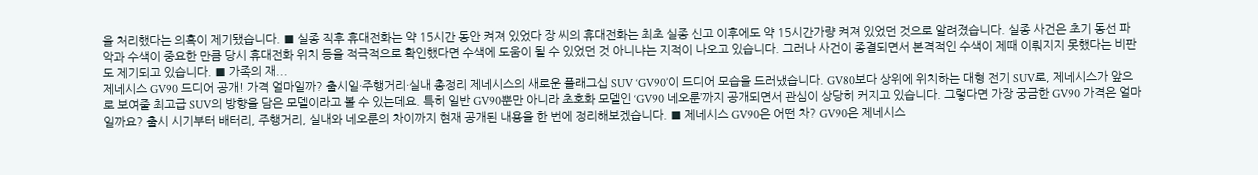을 처리했다는 의혹이 제기됐습니다. ■ 실종 직후 휴대전화는 약 15시간 동안 켜져 있었다 장 씨의 휴대전화는 최초 실종 신고 이후에도 약 15시간가량 켜져 있었던 것으로 알려졌습니다. 실종 사건은 초기 동선 파악과 수색이 중요한 만큼 당시 휴대전화 위치 등을 적극적으로 확인했다면 수색에 도움이 될 수 있었던 것 아니냐는 지적이 나오고 있습니다. 그러나 사건이 종결되면서 본격적인 수색이 제때 이뤄지지 못했다는 비판도 제기되고 있습니다. ■ 가족의 재...
제네시스 GV90 드디어 공개! 가격 얼마일까? 출시일·주행거리·실내 총정리 제네시스의 새로운 플래그십 SUV ‘GV90’이 드디어 모습을 드러냈습니다. GV80보다 상위에 위치하는 대형 전기 SUV로, 제네시스가 앞으로 보여줄 최고급 SUV의 방향을 담은 모델이라고 볼 수 있는데요. 특히 일반 GV90뿐만 아니라 초호화 모델인 ‘GV90 네오룬’까지 공개되면서 관심이 상당히 커지고 있습니다. 그렇다면 가장 궁금한 GV90 가격은 얼마일까요? 출시 시기부터 배터리, 주행거리, 실내와 네오룬의 차이까지 현재 공개된 내용을 한 번에 정리해보겠습니다. ■ 제네시스 GV90은 어떤 차? GV90은 제네시스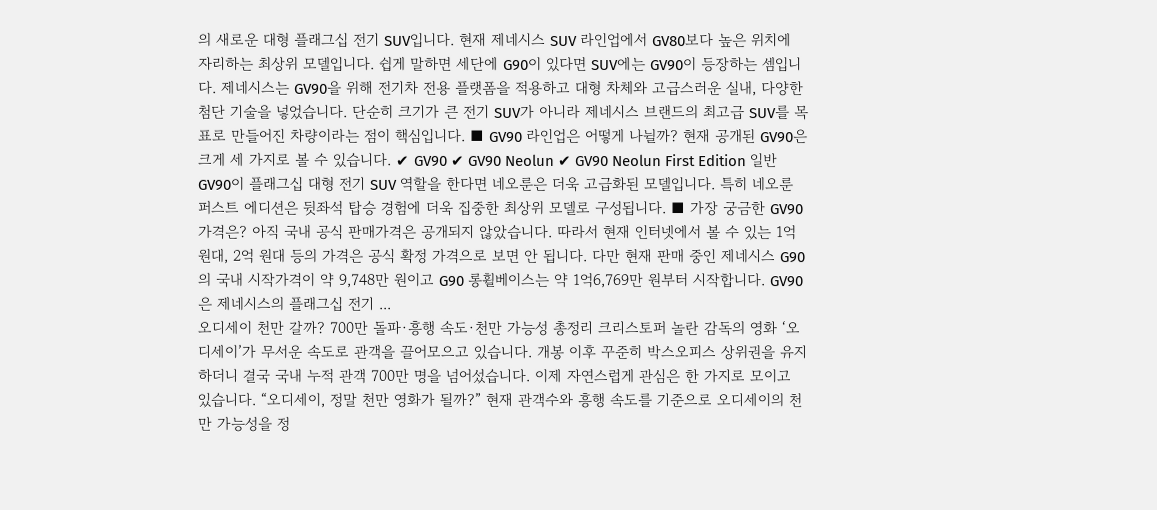의 새로운 대형 플래그십 전기 SUV입니다. 현재 제네시스 SUV 라인업에서 GV80보다 높은 위치에 자리하는 최상위 모델입니다. 쉽게 말하면 세단에 G90이 있다면 SUV에는 GV90이 등장하는 셈입니다. 제네시스는 GV90을 위해 전기차 전용 플랫폼을 적용하고 대형 차체와 고급스러운 실내, 다양한 첨단 기술을 넣었습니다. 단순히 크기가 큰 전기 SUV가 아니라 제네시스 브랜드의 최고급 SUV를 목표로 만들어진 차량이라는 점이 핵심입니다. ■ GV90 라인업은 어떻게 나뉠까? 현재 공개된 GV90은 크게 세 가지로 볼 수 있습니다. ✔ GV90 ✔ GV90 Neolun ✔ GV90 Neolun First Edition 일반 GV90이 플래그십 대형 전기 SUV 역할을 한다면 네오룬은 더욱 고급화된 모델입니다. 특히 네오룬 퍼스트 에디션은 뒷좌석 탑승 경험에 더욱 집중한 최상위 모델로 구성됩니다. ■ 가장 궁금한 GV90 가격은? 아직 국내 공식 판매가격은 공개되지 않았습니다. 따라서 현재 인터넷에서 볼 수 있는 1억 원대, 2억 원대 등의 가격은 공식 확정 가격으로 보면 안 됩니다. 다만 현재 판매 중인 제네시스 G90의 국내 시작가격이 약 9,748만 원이고 G90 롱휠베이스는 약 1억6,769만 원부터 시작합니다. GV90은 제네시스의 플래그십 전기 ...
오디세이 천만 갈까? 700만 돌파·흥행 속도·천만 가능성 총정리 크리스토퍼 놀란 감독의 영화 ‘오디세이’가 무서운 속도로 관객을 끌어모으고 있습니다. 개봉 이후 꾸준히 박스오피스 상위권을 유지하더니 결국 국내 누적 관객 700만 명을 넘어섰습니다. 이제 자연스럽게 관심은 한 가지로 모이고 있습니다. “오디세이, 정말 천만 영화가 될까?” 현재 관객수와 흥행 속도를 기준으로 오디세이의 천만 가능성을 정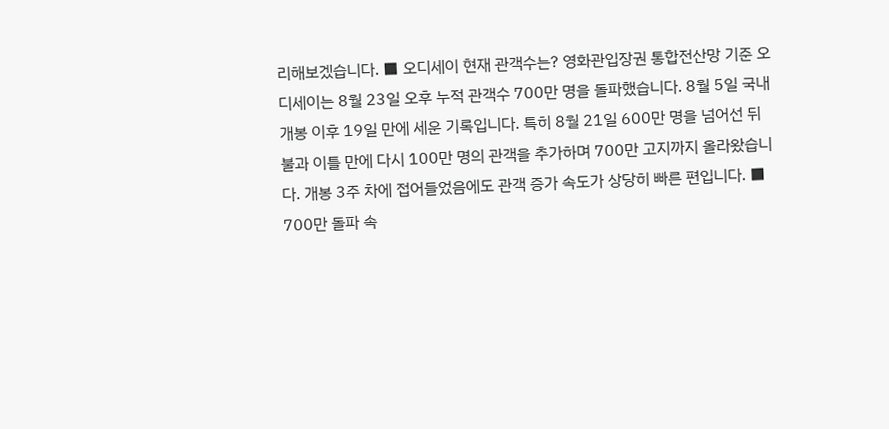리해보겠습니다. ■ 오디세이 현재 관객수는? 영화관입장권 통합전산망 기준 오디세이는 8월 23일 오후 누적 관객수 700만 명을 돌파했습니다. 8월 5일 국내 개봉 이후 19일 만에 세운 기록입니다. 특히 8월 21일 600만 명을 넘어선 뒤 불과 이틀 만에 다시 100만 명의 관객을 추가하며 700만 고지까지 올라왔습니다. 개봉 3주 차에 접어들었음에도 관객 증가 속도가 상당히 빠른 편입니다. ■ 700만 돌파 속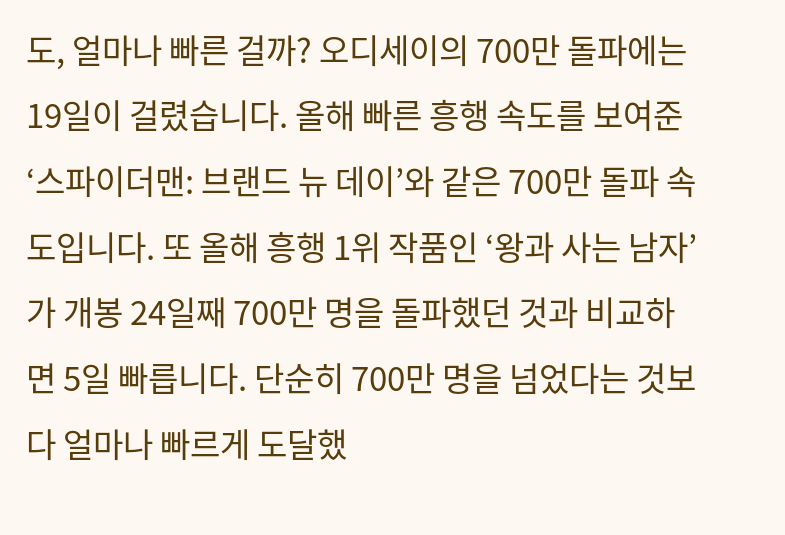도, 얼마나 빠른 걸까? 오디세이의 700만 돌파에는 19일이 걸렸습니다. 올해 빠른 흥행 속도를 보여준 ‘스파이더맨: 브랜드 뉴 데이’와 같은 700만 돌파 속도입니다. 또 올해 흥행 1위 작품인 ‘왕과 사는 남자’가 개봉 24일째 700만 명을 돌파했던 것과 비교하면 5일 빠릅니다. 단순히 700만 명을 넘었다는 것보다 얼마나 빠르게 도달했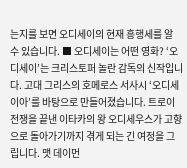는지를 보면 오디세이의 현재 흥행세를 알 수 있습니다. ■ 오디세이는 어떤 영화? ‘오디세이’는 크리스토퍼 놀란 감독의 신작입니다. 고대 그리스의 호메로스 서사시 ‘오디세이아’를 바탕으로 만들어졌습니다. 트로이 전쟁을 끝낸 이타카의 왕 오디세우스가 고향으로 돌아가기까지 겪게 되는 긴 여정을 그립니다. 맷 데이먼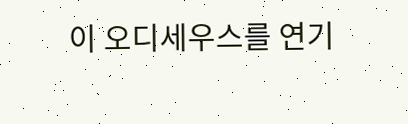이 오디세우스를 연기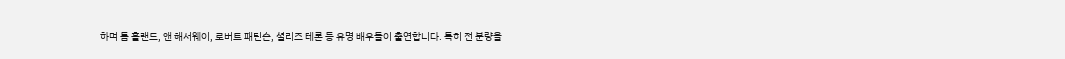하며 톰 홀랜드, 앤 해서웨이, 로버트 패틴슨, 셜리즈 테론 등 유명 배우들이 출연합니다. 특히 전 분량을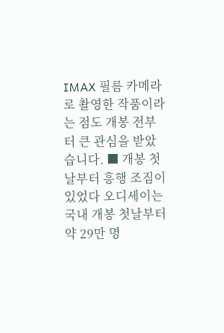IMAX 필름 카메라로 촬영한 작품이라는 점도 개봉 전부터 큰 관심을 받았습니다. ■ 개봉 첫날부터 흥행 조짐이 있었다 오디세이는 국내 개봉 첫날부터 약 29만 명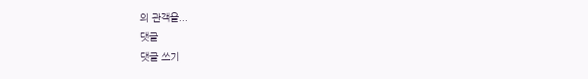의 관객을...
댓글
댓글 쓰기